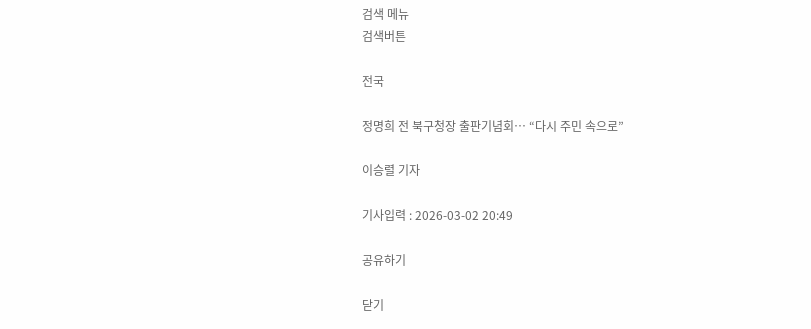검색 메뉴
검색버튼

전국

정명희 전 북구청장 출판기념회… “다시 주민 속으로”

이승렬 기자

기사입력 : 2026-03-02 20:49

공유하기

닫기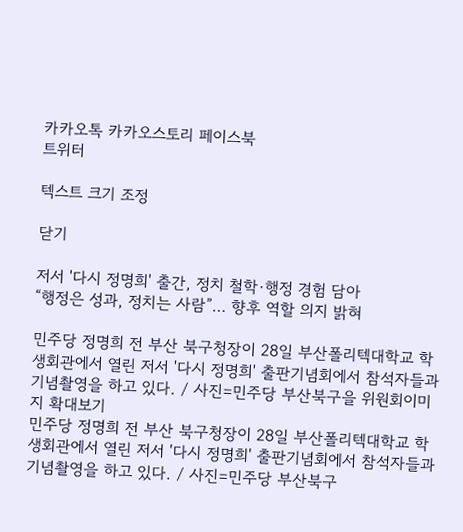카카오톡 카카오스토리 페이스북
트위터

텍스트 크기 조정

닫기

저서 '다시 정명희' 출간, 정치 철학·행정 경험 담아
“행정은 성과, 정치는 사람”… 향후 역할 의지 밝혀

민주당 정명희 전 부산 북구청장이 28일 부산폴리텍대학교 학생회관에서 열린 저서 '다시 정명희' 출판기념회에서 참석자들과 기념촬영을 하고 있다. / 사진=민주당 부산북구을 위원회이미지 확대보기
민주당 정명희 전 부산 북구청장이 28일 부산폴리텍대학교 학생회관에서 열린 저서 '다시 정명희' 출판기념회에서 참석자들과 기념촬영을 하고 있다. / 사진=민주당 부산북구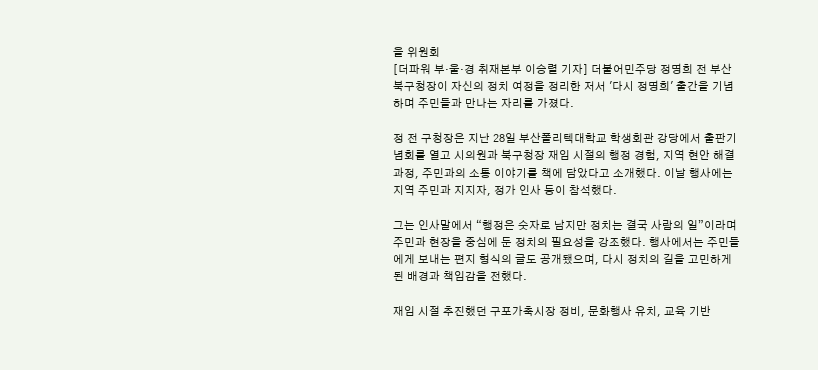을 위원회
[더파워 부·울·경 취재본부 이승렬 기자] 더불어민주당 정명희 전 부산 북구청장이 자신의 정치 여정을 정리한 저서 '다시 정명희' 출간을 기념하며 주민들과 만나는 자리를 가졌다.

정 전 구청장은 지난 28일 부산폴리텍대학교 학생회관 강당에서 출판기념회를 열고 시의원과 북구청장 재임 시절의 행정 경험, 지역 현안 해결 과정, 주민과의 소통 이야기를 책에 담았다고 소개했다. 이날 행사에는 지역 주민과 지지자, 정가 인사 등이 참석했다.

그는 인사말에서 “행정은 숫자로 남지만 정치는 결국 사람의 일”이라며 주민과 현장을 중심에 둔 정치의 필요성을 강조했다. 행사에서는 주민들에게 보내는 편지 형식의 글도 공개됐으며, 다시 정치의 길을 고민하게 된 배경과 책임감을 전했다.

재임 시절 추진했던 구포가축시장 정비, 문화행사 유치, 교육 기반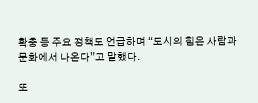확충 등 주요 정책도 언급하며 “도시의 힘은 사람과 문화에서 나온다”고 말했다.

또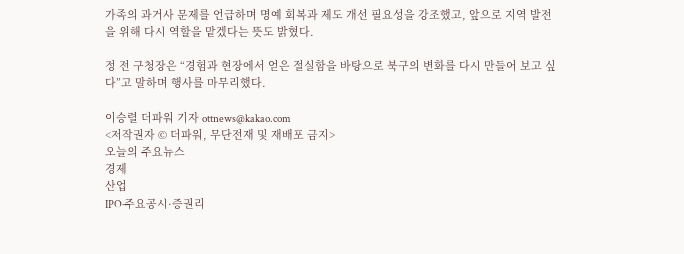가족의 과거사 문제를 언급하며 명예 회복과 제도 개선 필요성을 강조했고, 앞으로 지역 발전을 위해 다시 역할을 맡겠다는 뜻도 밝혔다.

정 전 구청장은 “경험과 현장에서 얻은 절실함을 바탕으로 북구의 변화를 다시 만들어 보고 싶다”고 말하며 행사를 마무리했다.

이승렬 더파워 기자 ottnews@kakao.com
<저작권자 © 더파워, 무단전재 및 재배포 금지>
오늘의 주요뉴스
경제
산업
IPO·주요공시·증권리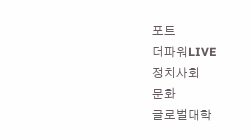포트
더파워LIVE
정치사회
문화
글로벌대학